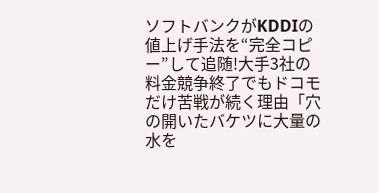ソフトバンクがKDDIの値上げ手法を“完全コピー”して追随!大手3社の料金競争終了でもドコモだけ苦戦が続く理由「穴の開いたバケツに大量の水を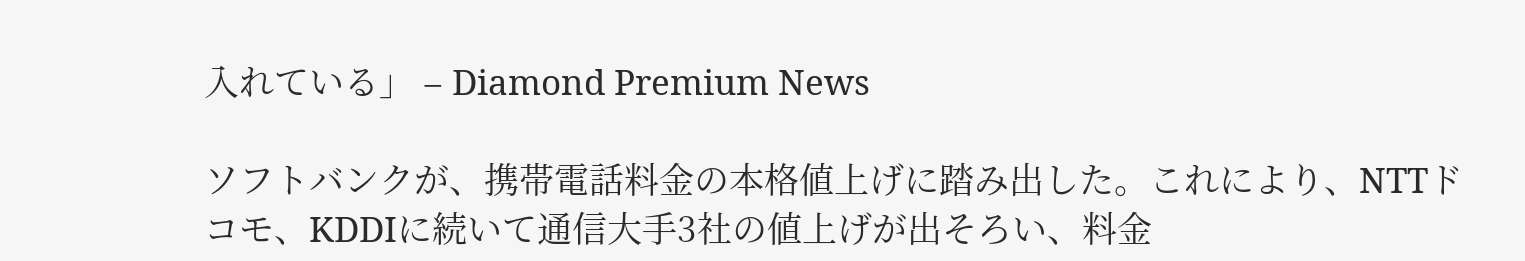入れている」 – Diamond Premium News

ソフトバンクが、携帯電話料金の本格値上げに踏み出した。これにより、NTTドコモ、KDDIに続いて通信大手3社の値上げが出そろい、料金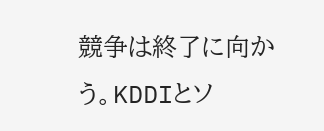競争は終了に向かう。KDDIとソ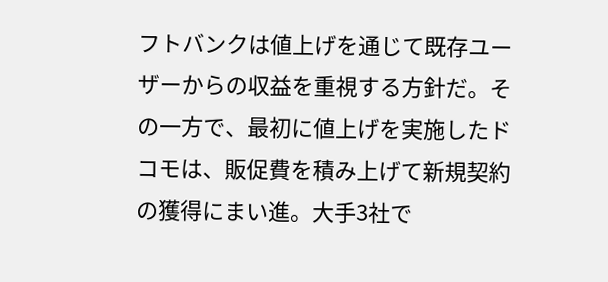フトバンクは値上げを通じて既存ユーザーからの収益を重視する方針だ。その一方で、最初に値上げを実施したドコモは、販促費を積み上げて新規契約の獲得にまい進。大手3社で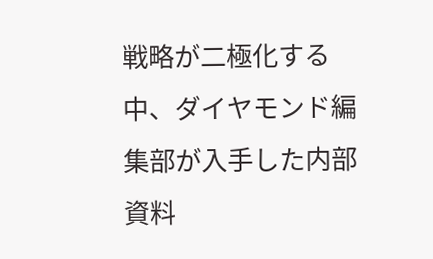戦略が二極化する中、ダイヤモンド編集部が入手した内部資料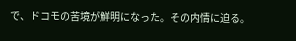で、ドコモの苦境が鮮明になった。その内情に迫る。